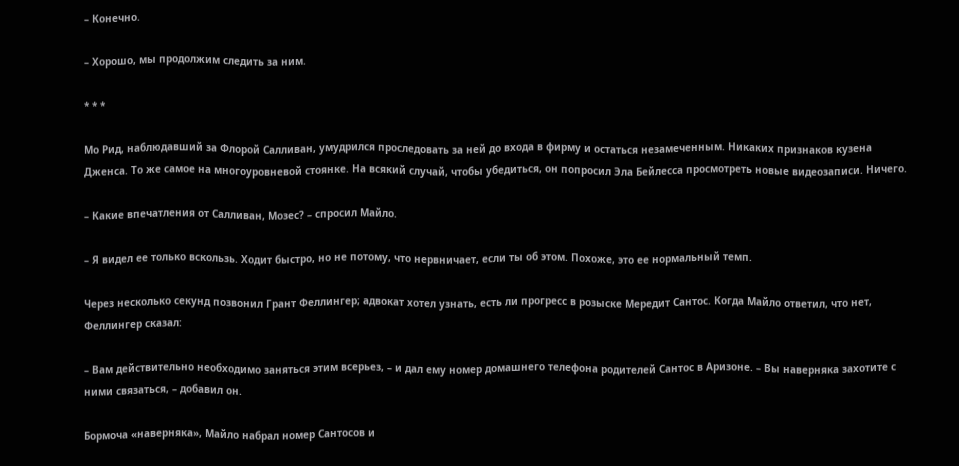– Конечно.

– Хорошо, мы продолжим следить за ним.

* * *

Мо Рид, наблюдавший за Флорой Салливан, умудрился проследовать за ней до входа в фирму и остаться незамеченным. Никаких признаков кузена Дженса. То же самое на многоуровневой стоянке. На всякий случай, чтобы убедиться, он попросил Эла Бейлесса просмотреть новые видеозаписи. Ничего.

– Какие впечатления от Салливан, Мозес? – спросил Майло.

– Я видел ее только вскользь. Ходит быстро, но не потому, что нервничает, если ты об этом. Похоже, это ее нормальный темп.

Через несколько секунд позвонил Грант Феллингер; адвокат хотел узнать, есть ли прогресс в розыске Мередит Сантос. Когда Майло ответил, что нет, Феллингер сказал:

– Вам действительно необходимо заняться этим всерьез, – и дал ему номер домашнего телефона родителей Сантос в Аризоне. – Вы наверняка захотите с ними связаться, – добавил он.

Бормоча «наверняка», Майло набрал номер Сантосов и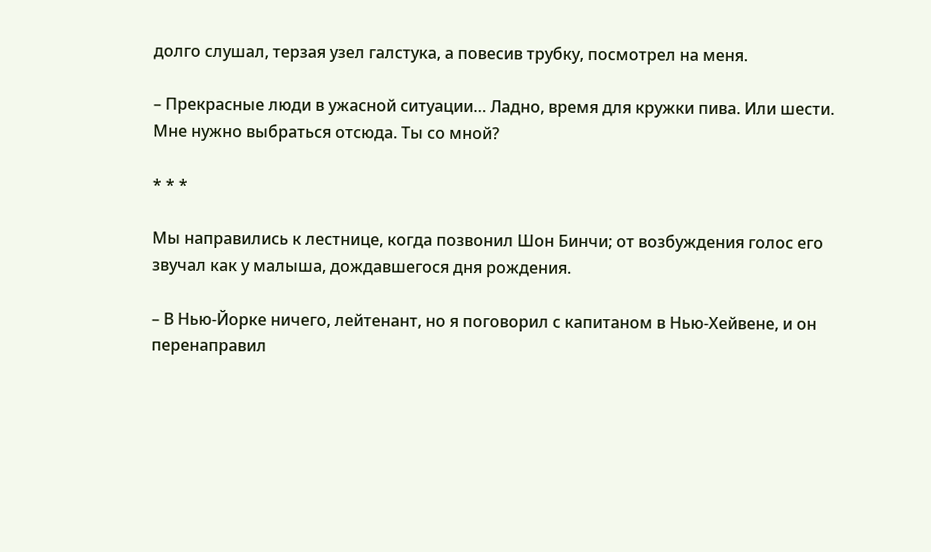долго слушал, терзая узел галстука, а повесив трубку, посмотрел на меня.

– Прекрасные люди в ужасной ситуации… Ладно, время для кружки пива. Или шести. Мне нужно выбраться отсюда. Ты со мной?

* * *

Мы направились к лестнице, когда позвонил Шон Бинчи; от возбуждения голос его звучал как у малыша, дождавшегося дня рождения.

– В Нью-Йорке ничего, лейтенант, но я поговорил с капитаном в Нью-Хейвене, и он перенаправил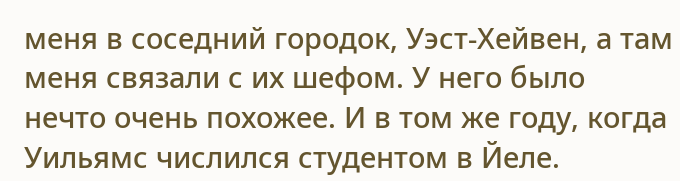меня в соседний городок, Уэст-Хейвен, а там меня связали с их шефом. У него было нечто очень похожее. И в том же году, когда Уильямс числился студентом в Йеле.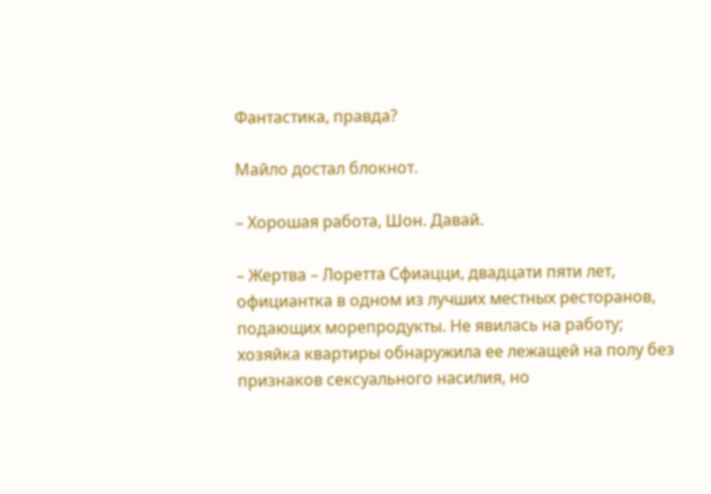Фантастика, правда?

Майло достал блокнот.

– Хорошая работа, Шон. Давай.

– Жертва – Лоретта Сфиацци, двадцати пяти лет, официантка в одном из лучших местных ресторанов, подающих морепродукты. Не явилась на работу; хозяйка квартиры обнаружила ее лежащей на полу без признаков сексуального насилия, но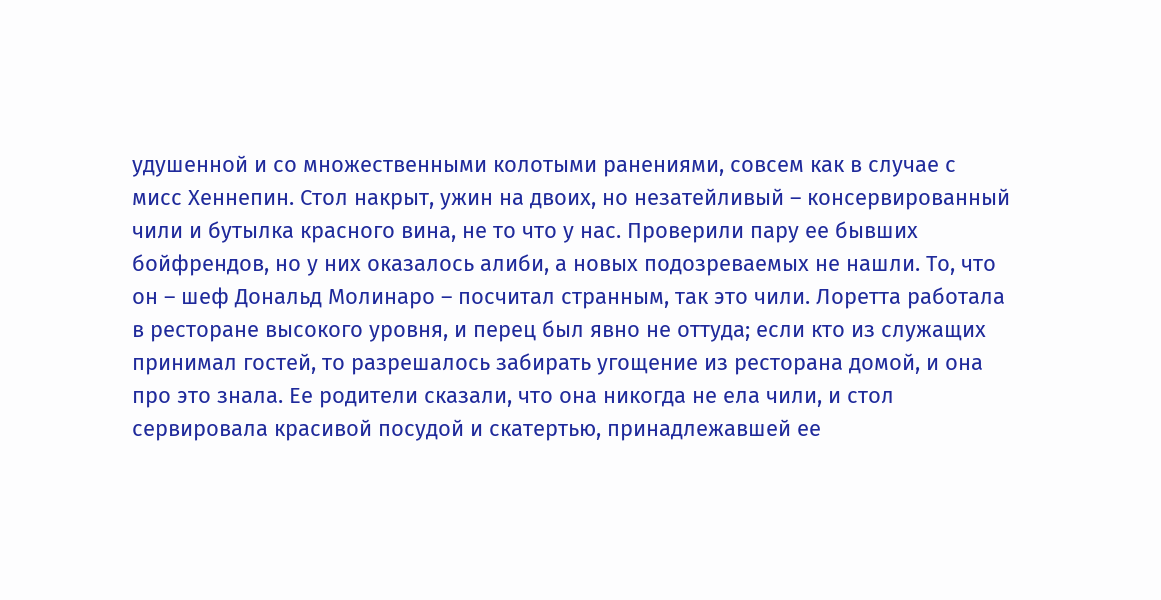удушенной и со множественными колотыми ранениями, совсем как в случае с мисс Хеннепин. Стол накрыт, ужин на двоих, но незатейливый – консервированный чили и бутылка красного вина, не то что у нас. Проверили пару ее бывших бойфрендов, но у них оказалось алиби, а новых подозреваемых не нашли. То, что он – шеф Дональд Молинаро – посчитал странным, так это чили. Лоретта работала в ресторане высокого уровня, и перец был явно не оттуда; если кто из служащих принимал гостей, то разрешалось забирать угощение из ресторана домой, и она про это знала. Ее родители сказали, что она никогда не ела чили, и стол сервировала красивой посудой и скатертью, принадлежавшей ее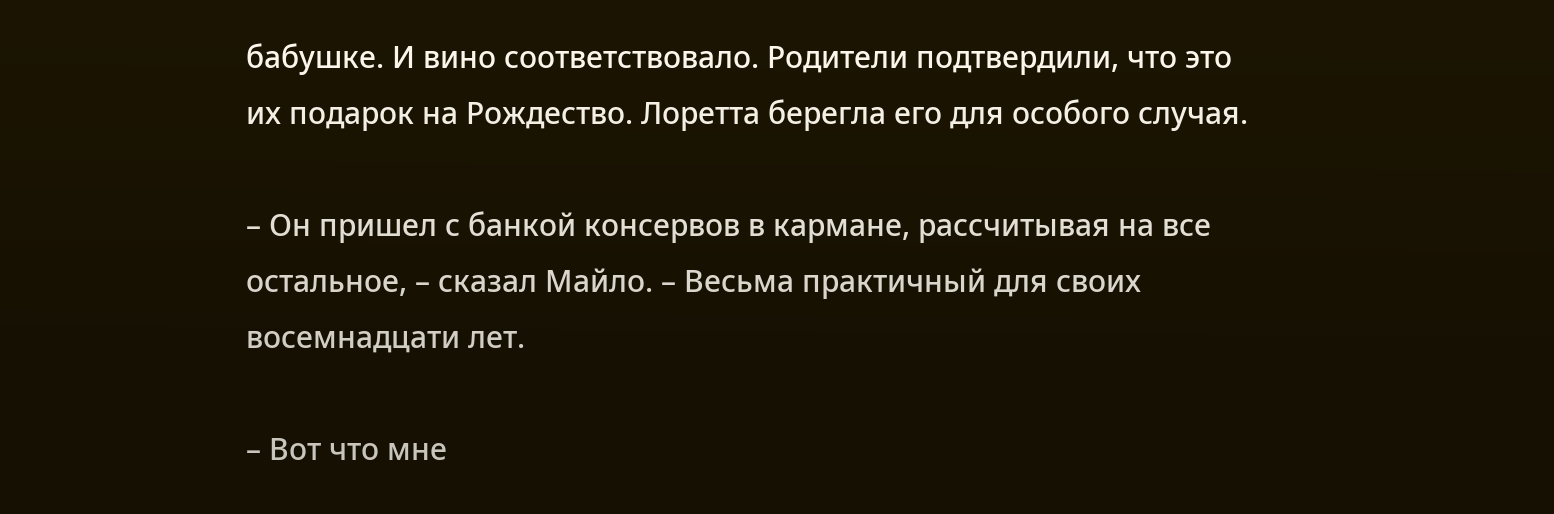бабушке. И вино соответствовало. Родители подтвердили, что это их подарок на Рождество. Лоретта берегла его для особого случая.

– Он пришел с банкой консервов в кармане, рассчитывая на все остальное, – сказал Майло. – Весьма практичный для своих восемнадцати лет.

– Вот что мне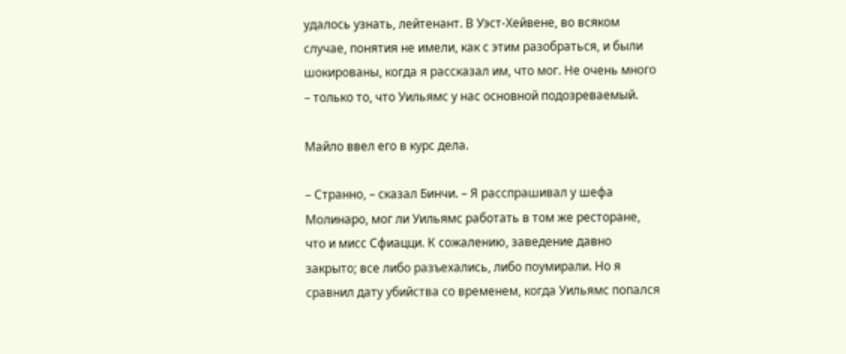удалось узнать, лейтенант. В Уэст-Хейвене, во всяком случае, понятия не имели, как с этим разобраться, и были шокированы, когда я рассказал им, что мог. Не очень много – только то, что Уильямс у нас основной подозреваемый.

Майло ввел его в курс дела.

– Странно, – сказал Бинчи. – Я расспрашивал у шефа Молинаро, мог ли Уильямс работать в том же ресторане, что и мисс Сфиацци. К сожалению, заведение давно закрыто; все либо разъехались, либо поумирали. Но я сравнил дату убийства со временем, когда Уильямс попался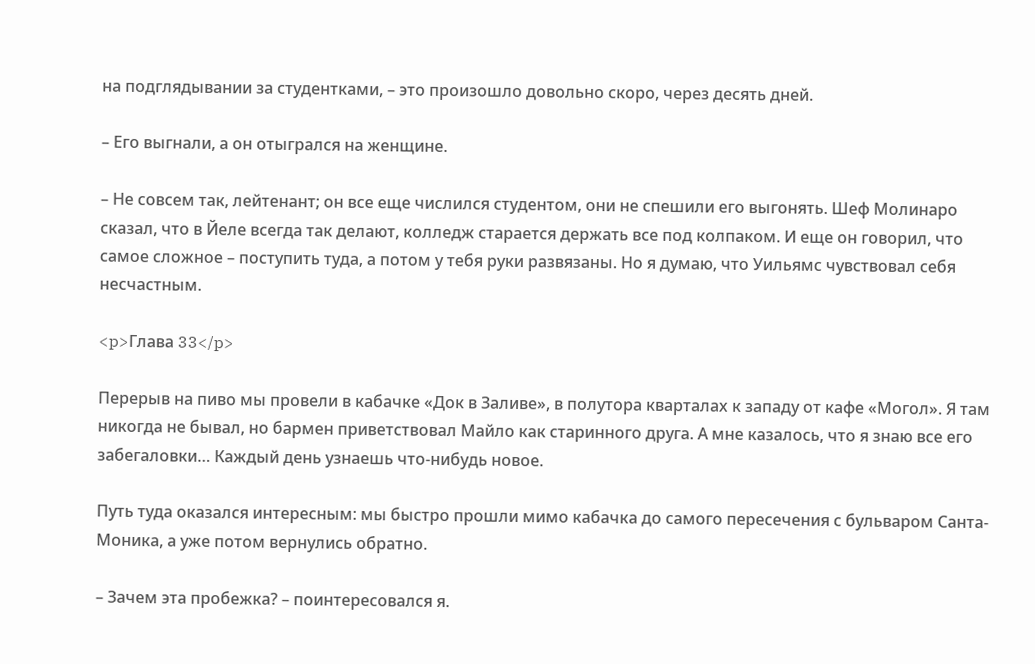на подглядывании за студентками, – это произошло довольно скоро, через десять дней.

– Его выгнали, а он отыгрался на женщине.

– Не совсем так, лейтенант; он все еще числился студентом, они не спешили его выгонять. Шеф Молинаро сказал, что в Йеле всегда так делают, колледж старается держать все под колпаком. И еще он говорил, что самое сложное – поступить туда, а потом у тебя руки развязаны. Но я думаю, что Уильямс чувствовал себя несчастным.

<p>Глава 33</p>

Перерыв на пиво мы провели в кабачке «Док в Заливе», в полутора кварталах к западу от кафе «Могол». Я там никогда не бывал, но бармен приветствовал Майло как старинного друга. А мне казалось, что я знаю все его забегаловки… Каждый день узнаешь что-нибудь новое.

Путь туда оказался интересным: мы быстро прошли мимо кабачка до самого пересечения с бульваром Санта-Моника, а уже потом вернулись обратно.

– Зачем эта пробежка? – поинтересовался я.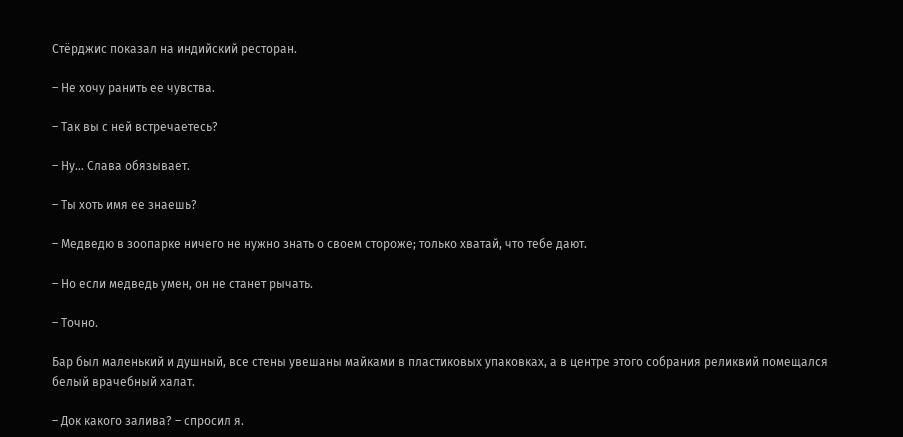Стёрджис показал на индийский ресторан.

– Не хочу ранить ее чувства.

– Так вы с ней встречаетесь?

– Ну… Слава обязывает.

– Ты хоть имя ее знаешь?

– Медведю в зоопарке ничего не нужно знать о своем стороже; только хватай, что тебе дают.

– Но если медведь умен, он не станет рычать.

– Точно.

Бар был маленький и душный, все стены увешаны майками в пластиковых упаковках, а в центре этого собрания реликвий помещался белый врачебный халат.

– Док какого залива? – спросил я.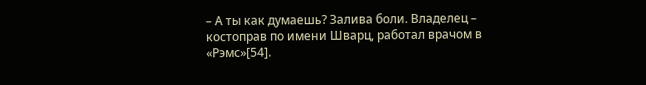– А ты как думаешь? Залива боли. Владелец – костоправ по имени Шварц, работал врачом в «Рэмс»[54].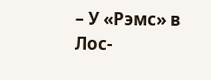– У «Рэмс» в Лос-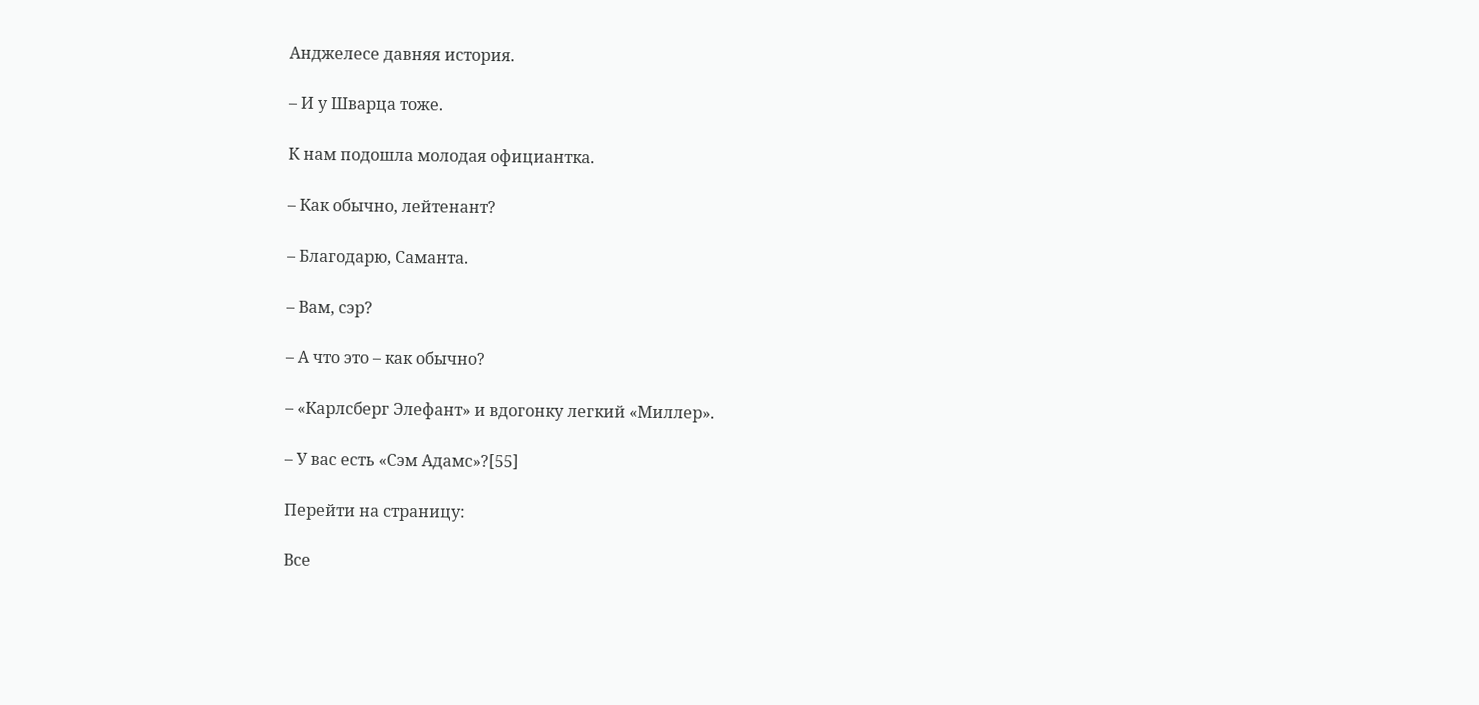Анджелесе давняя история.

– И у Шварца тоже.

К нам подошла молодая официантка.

– Как обычно, лейтенант?

– Благодарю, Саманта.

– Вам, сэр?

– А что это – как обычно?

– «Карлсберг Элефант» и вдогонку легкий «Миллер».

– У вас есть «Сэм Адамс»?[55]

Перейти на страницу:

Все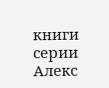книги серии Алекс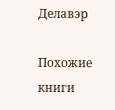Делавэр

Похожие книги